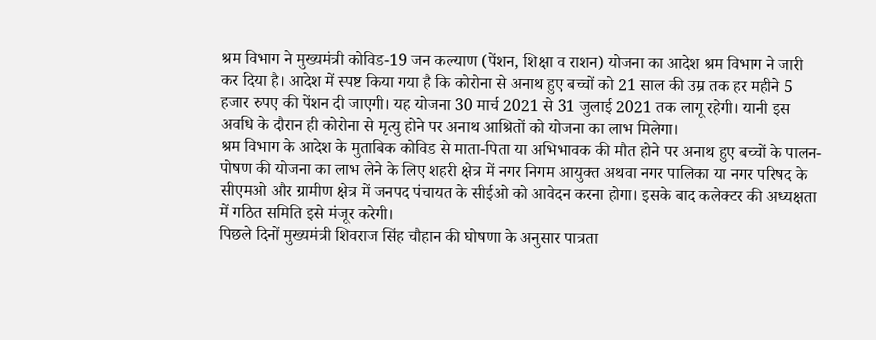श्रम विभाग ने मुख्यमंत्री कोविड-19 जन कल्याण (पेंशन, शिक्षा व राशन) योजना का आदेश श्रम विभाग ने जारी कर दिया है। आदेश में स्पष्ट किया गया है कि कोरोना से अनाथ हुए बच्चों को 21 साल की उम्र तक हर महीने 5 हजार रुपए की पेंशन दी जाएगी। यह योजना 30 मार्च 2021 से 31 जुलाई 2021 तक लागू रहेगी। यानी इस अवधि के दौरान ही कोरोना से मृत्यु होने पर अनाथ आश्रितों को योजना का लाभ मिलेगा।
श्रम विभाग के आदेश के मुताबिक कोविड से माता-पिता या अभिभावक की मौत होने पर अनाथ हुए बच्चों के पालन-पोषण की योजना का लाभ लेने के लिए शहरी क्षेत्र में नगर निगम आयुक्त अथवा नगर पालिका या नगर परिषद के सीएमओ और ग्रामीण क्षेत्र में जनपद पंचायत के सीईओ को आवेदन करना होगा। इसके बाद कलेक्टर की अध्यक्षता में गठित समिति इसे मंजूर करेगी।
पिछले दिनों मुख्यमंत्री शिवराज सिंह चौहान की घोषणा के अनुसार पात्रता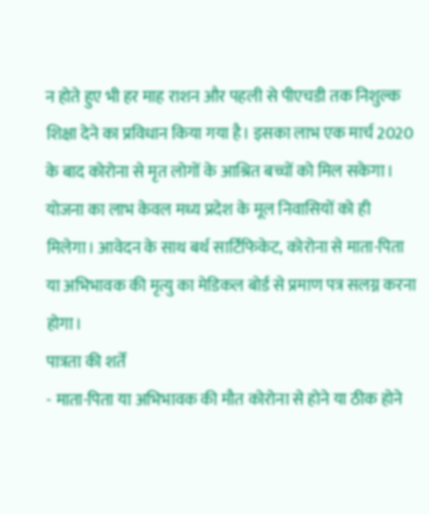न होते हुए भी हर माह राशन और पहली से पीएचडी तक निशुल्क शिक्षा देने का प्रविधान किया गया है। इसका लाभ एक मार्च 2020 के बाद कोरोना से मृत लोगों के आश्रित बच्चों को मिल सकेगा। योजना का लाभ केवल मध्य प्रदेश के मूल निवासियों को ही मिलेगा। आवेदन के साथ बर्थ सार्टिफिकेट, कोरोना से माता-पिता या अभिभावक की मृत्यु का मेडिकल बोर्ड से प्रमाण पत्र सलग्न करना होगा।
पात्रता की शर्तें
- माता-पिता या अभिभावक की मौत कोरोना से होने या ठीक होने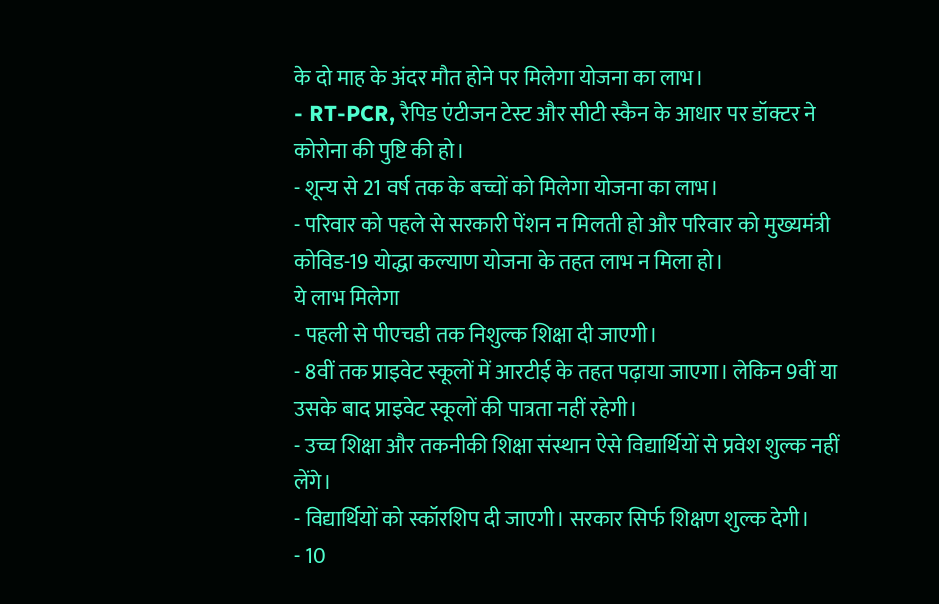के दो माह के अंदर मौत होने पर मिलेगा योजना का लाभ।
- RT-PCR, रैपिड एंटीजन टेस्ट और सीटी स्कैन के आधार पर डॉक्टर ने कोरोना की पुष्टि की हो।
- शून्य से 21 वर्ष तक के बच्चों को मिलेगा योजना का लाभ।
- परिवार को पहले से सरकारी पेंशन न मिलती हो और परिवार को मुख्यमंत्री कोविड-19 योद्धा कल्याण योजना के तहत लाभ न मिला हो।
ये लाभ मिलेगा
- पहली से पीएचडी तक निशुल्क शिक्षा दी जाएगी।
- 8वीं तक प्राइवेट स्कूलों में आरटीई के तहत पढ़ाया जाएगा। लेकिन 9वीं या उसके बाद प्राइवेट स्कूलों की पात्रता नहीं रहेगी।
- उच्च शिक्षा और तकनीकी शिक्षा संस्थान ऐसे विद्यार्थियों से प्रवेश शुल्क नहीं लेंगे।
- विद्यार्थियों को स्कॉरशिप दी जाएगी। सरकार सिर्फ शिक्षण शुल्क देगी।
- 10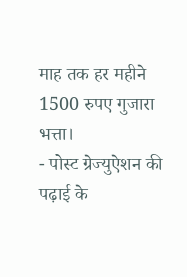माह तक हर महीने 1500 रुपए गुजारा भत्ता।
- पोस्ट ग्रेज्युऐशन की पढ़ाई के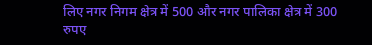लिए नगर निगम क्षेत्र में 500 और नगर पालिका क्षेत्र में 300 रुपए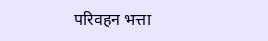परिवहन भत्ता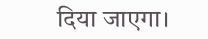दिया जाएगा।